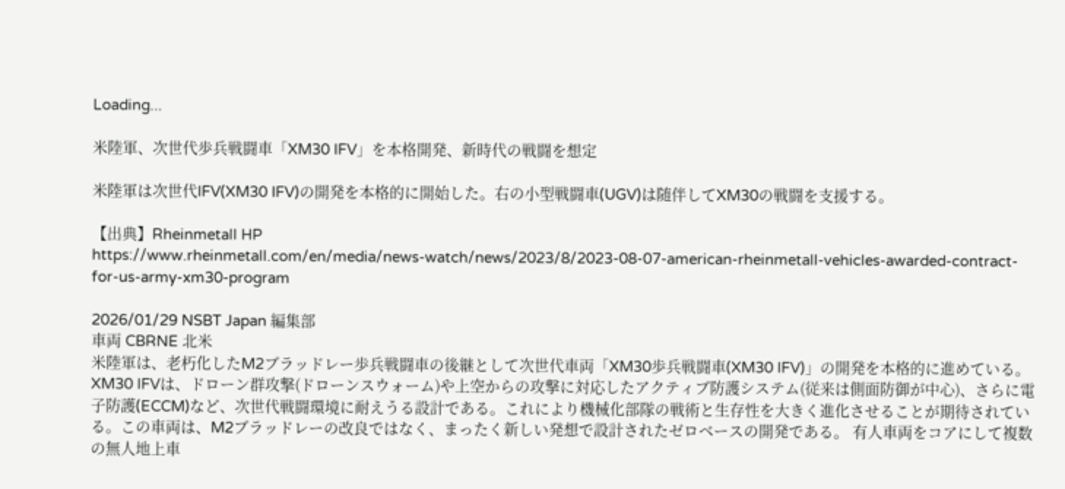Loading...

米陸軍、次世代歩兵戦闘車「XM30 IFV」を本格開発、新時代の戦闘を想定

米陸軍は次世代IFV(XM30 IFV)の開発を本格的に開始した。右の小型戦闘車(UGV)は随伴してXM30の戦闘を支援する。

【出典】Rheinmetall HP
https://www.rheinmetall.com/en/media/news-watch/news/2023/8/2023-08-07-american-rheinmetall-vehicles-awarded-contract-for-us-army-xm30-program

2026/01/29 NSBT Japan 編集部
車両 CBRNE 北米
米陸軍は、老朽化したM2ブラッドレー歩兵戦闘車の後継として次世代車両「XM30歩兵戦闘車(XM30 IFV)」の開発を本格的に進めている。 XM30 IFVは、ドローン群攻撃(ドローンスウォーム)や上空からの攻撃に対応したアクティブ防護システム(従来は側面防御が中心)、さらに電子防護(ECCM)など、次世代戦闘環境に耐えうる設計である。これにより機械化部隊の戦術と生存性を大きく進化させることが期待されている。この車両は、M2ブラッドレーの改良ではなく、まったく新しい発想で設計されたゼロベースの開発である。 有人車両をコアにして複数の無人地上車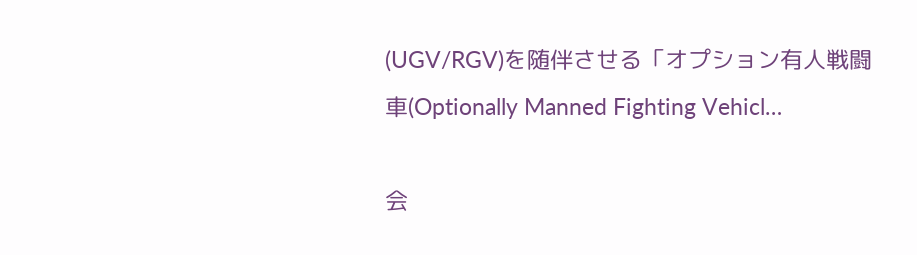(UGV/RGV)を随伴させる「オプション有人戦闘車(Optionally Manned Fighting Vehicl…

会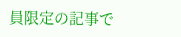員限定の記事で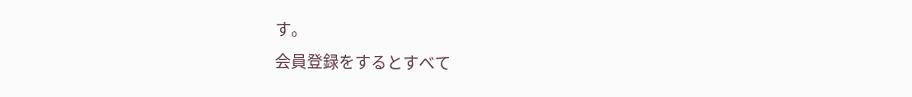す。
会員登録をするとすべて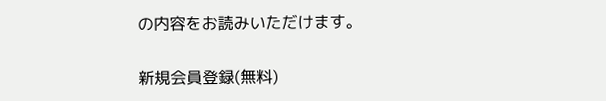の内容をお読みいただけます。

新規会員登録(無料)